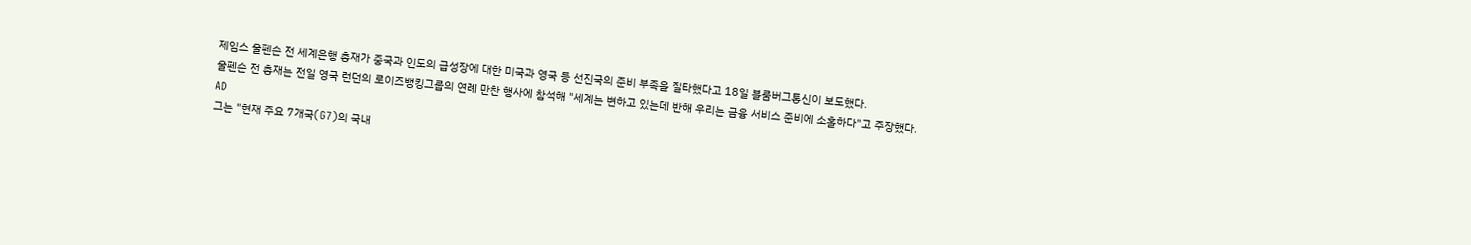제임스 울펜슨 전 세계은행 총재가 중국과 인도의 급성장에 대한 미국과 영국 등 선진국의 준비 부족을 질타했다고 18일 블룸버그통신이 보도했다.
울펜슨 전 총재는 전일 영국 런던의 로이즈뱅킹그룹의 연례 만찬 행사에 참석해 "세계는 변하고 있는데 반해 우리는 금융 서비스 준비에 소홀하다"고 주장했다.
AD
그는 "현재 주요 7개국(G7)의 국내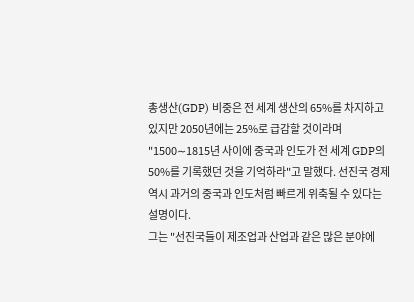총생산(GDP) 비중은 전 세계 생산의 65%를 차지하고 있지만 2050년에는 25%로 급감할 것이라며 "1500∼1815년 사이에 중국과 인도가 전 세계 GDP의 50%를 기록했던 것을 기억하라"고 말했다. 선진국 경제 역시 과거의 중국과 인도처럼 빠르게 위축될 수 있다는 설명이다.
그는 "선진국들이 제조업과 산업과 같은 많은 분야에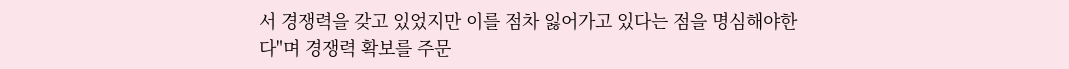서 경쟁력을 갖고 있었지만 이를 점차 잃어가고 있다는 점을 명심해야한다"며 경쟁력 확보를 주문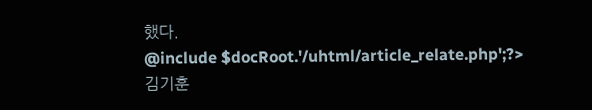했다.
@include $docRoot.'/uhtml/article_relate.php';?>
김기훈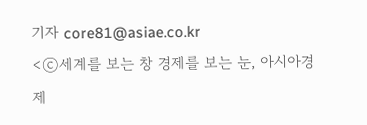기자 core81@asiae.co.kr
<ⓒ세계를 보는 창 경제를 보는 눈, 아시아경제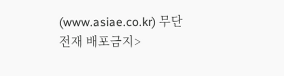(www.asiae.co.kr) 무단전재 배포금지>